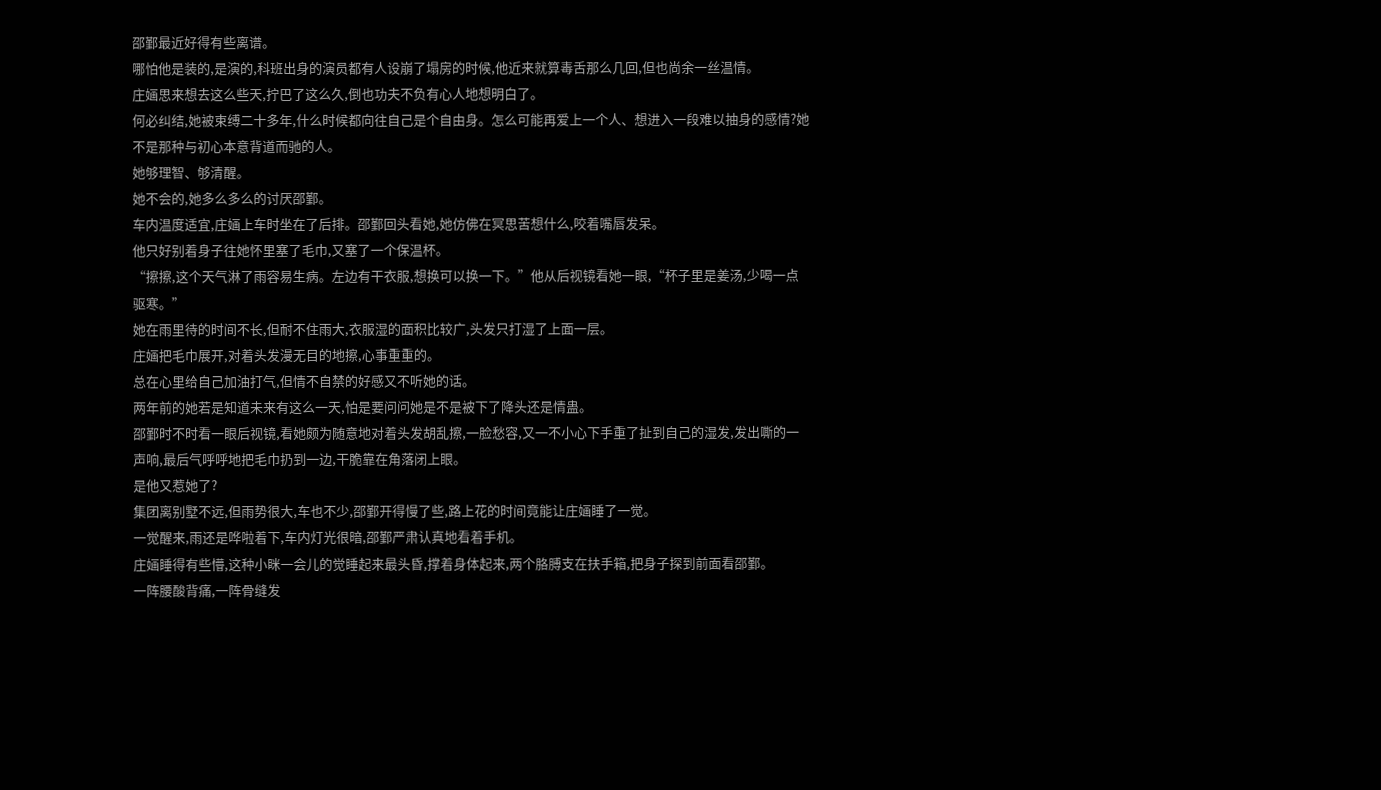邵鄞最近好得有些离谱。
哪怕他是装的,是演的,科班出身的演员都有人设崩了塌房的时候,他近来就算毒舌那么几回,但也尚余一丝温情。
庄婳思来想去这么些天,拧巴了这么久,倒也功夫不负有心人地想明白了。
何必纠结,她被束缚二十多年,什么时候都向往自己是个自由身。怎么可能再爱上一个人、想进入一段难以抽身的感情?她不是那种与初心本意背道而驰的人。
她够理智、够清醒。
她不会的,她多么多么的讨厌邵鄞。
车内温度适宜,庄婳上车时坐在了后排。邵鄞回头看她,她仿佛在冥思苦想什么,咬着嘴唇发呆。
他只好别着身子往她怀里塞了毛巾,又塞了一个保温杯。
“擦擦,这个天气淋了雨容易生病。左边有干衣服,想换可以换一下。”他从后视镜看她一眼,“杯子里是姜汤,少喝一点驱寒。”
她在雨里待的时间不长,但耐不住雨大,衣服湿的面积比较广,头发只打湿了上面一层。
庄婳把毛巾展开,对着头发漫无目的地擦,心事重重的。
总在心里给自己加油打气,但情不自禁的好感又不听她的话。
两年前的她若是知道未来有这么一天,怕是要问问她是不是被下了降头还是情蛊。
邵鄞时不时看一眼后视镜,看她颇为随意地对着头发胡乱擦,一脸愁容,又一不小心下手重了扯到自己的湿发,发出嘶的一声响,最后气呼呼地把毛巾扔到一边,干脆靠在角落闭上眼。
是他又惹她了?
集团离别墅不远,但雨势很大,车也不少,邵鄞开得慢了些,路上花的时间竟能让庄婳睡了一觉。
一觉醒来,雨还是哗啦着下,车内灯光很暗,邵鄞严肃认真地看着手机。
庄婳睡得有些懵,这种小眯一会儿的觉睡起来最头昏,撑着身体起来,两个胳膊支在扶手箱,把身子探到前面看邵鄞。
一阵腰酸背痛,一阵骨缝发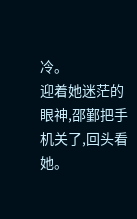冷。
迎着她迷茫的眼神,邵鄞把手机关了,回头看她。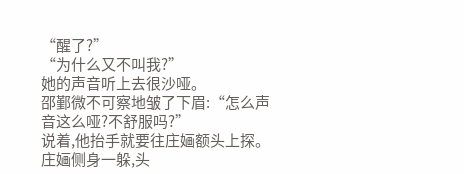“醒了?”
“为什么又不叫我?”
她的声音听上去很沙哑。
邵鄞微不可察地皱了下眉:“怎么声音这么哑?不舒服吗?”
说着,他抬手就要往庄婳额头上探。
庄婳侧身一躲,头